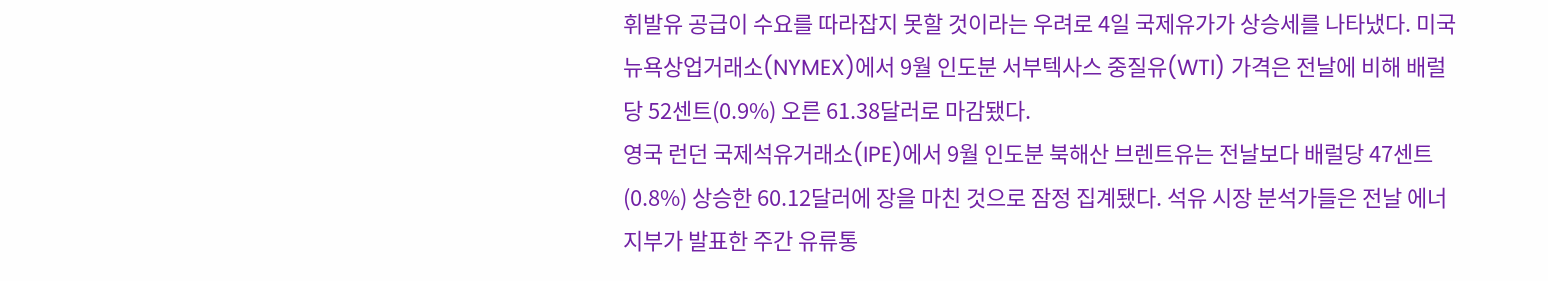휘발유 공급이 수요를 따라잡지 못할 것이라는 우려로 4일 국제유가가 상승세를 나타냈다. 미국 뉴욕상업거래소(NYMEX)에서 9월 인도분 서부텍사스 중질유(WTI) 가격은 전날에 비해 배럴당 52센트(0.9%) 오른 61.38달러로 마감됐다.
영국 런던 국제석유거래소(IPE)에서 9월 인도분 북해산 브렌트유는 전날보다 배럴당 47센트(0.8%) 상승한 60.12달러에 장을 마친 것으로 잠정 집계됐다. 석유 시장 분석가들은 전날 에너지부가 발표한 주간 유류통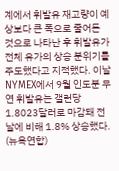계에서 휘발유 재고량이 예상보다 큰 폭으로 줄어든 것으로 나타난 후 휘발유가 전체 유가의 상승 분위기를 주도했다고 지적했다. 이날 NYMEX에서 9월 인도분 무연 휘발유는 갤런당 1.8023달러로 마감돼 전날에 비해 1.8% 상승했다.
(뉴욕연합)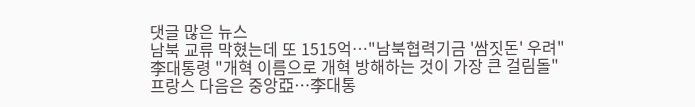댓글 많은 뉴스
남북 교류 막혔는데 또 1515억…"남북협력기금 '쌈짓돈' 우려"
李대통령 "개혁 이름으로 개혁 방해하는 것이 가장 큰 걸림돌"
프랑스 다음은 중앙亞…李대통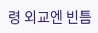령 외교엔 빈틈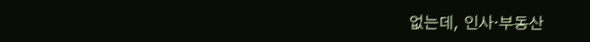없는데, 인사·부동산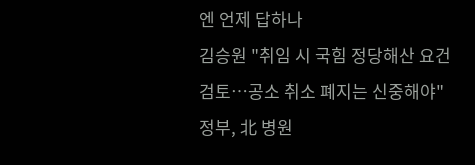엔 언제 답하나
김승원 "취임 시 국힘 정당해산 요건 검토…공소 취소 폐지는 신중해야"
정부, 北 병원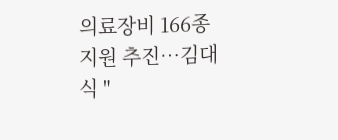의료장비 166종 지원 추진…김대식 "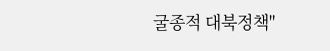굴종적 대북정책"